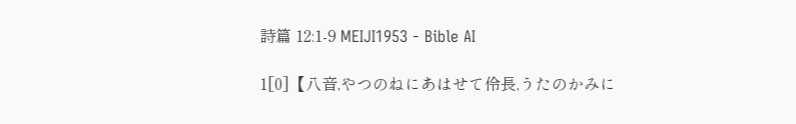詩篇 12:1-9 MEIJI1953 - Bible AI

1[0]【八音,やつのねにあはせて伶長,うたのかみに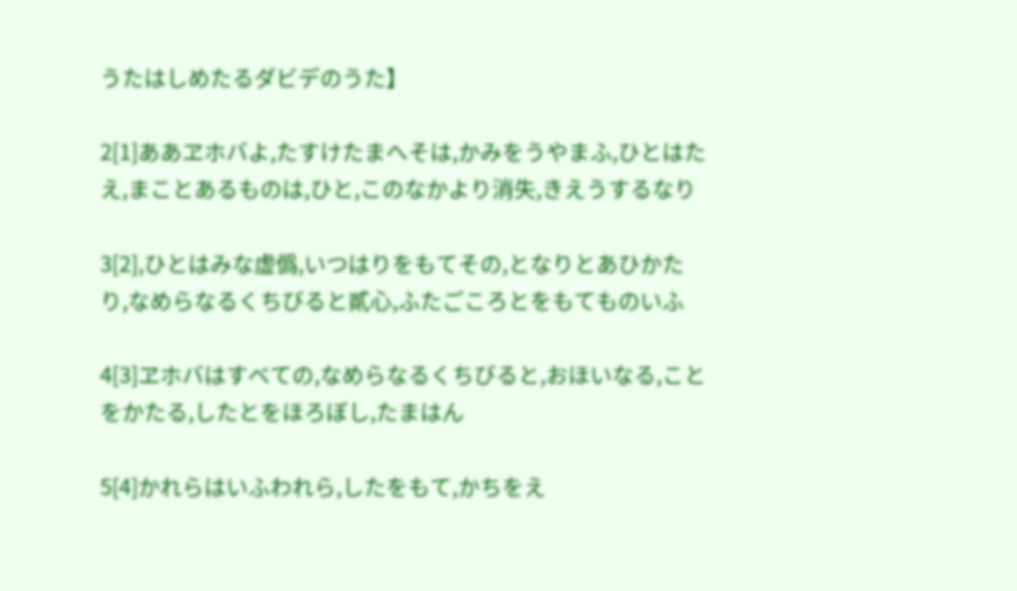うたはしめたるダビデのうた】

2[1]ああヱホバよ,たすけたまへそは,かみをうやまふ,ひとはたえ,まことあるものは,ひと,このなかより消失,きえうするなり

3[2],ひとはみな虚僞,いつはりをもてその,となりとあひかたり,なめらなるくちびると貳心,ふたごころとをもてものいふ

4[3]ヱホバはすべての,なめらなるくちびると,おほいなる,ことをかたる,したとをほろぼし,たまはん

5[4]かれらはいふわれら,したをもて,かちをえ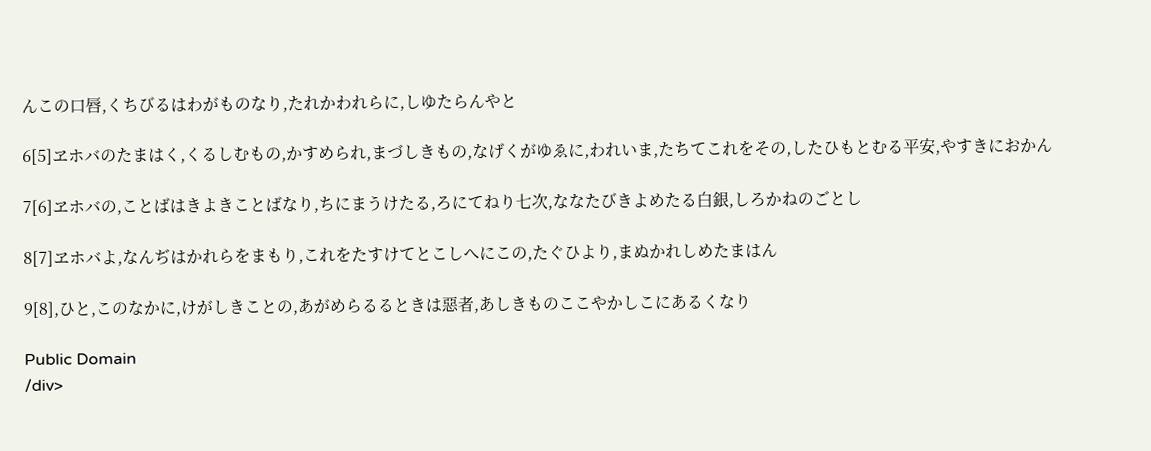んこの口唇,くちびるはわがものなり,たれかわれらに,しゆたらんやと

6[5]ヱホバのたまはく,くるしむもの,かすめられ,まづしきもの,なげくがゆゑに,われいま,たちてこれをその,したひもとむる平安,やすきにおかん

7[6]ヱホバの,ことばはきよきことばなり,ちにまうけたる,ろにてねり七次,ななたびきよめたる白銀,しろかねのごとし

8[7]ヱホバよ,なんぢはかれらをまもり,これをたすけてとこしへにこの,たぐひより,まぬかれしめたまはん

9[8],ひと,このなかに,けがしきことの,あがめらるるときは惡者,あしきものここやかしこにあるくなり

Public Domain
/div>